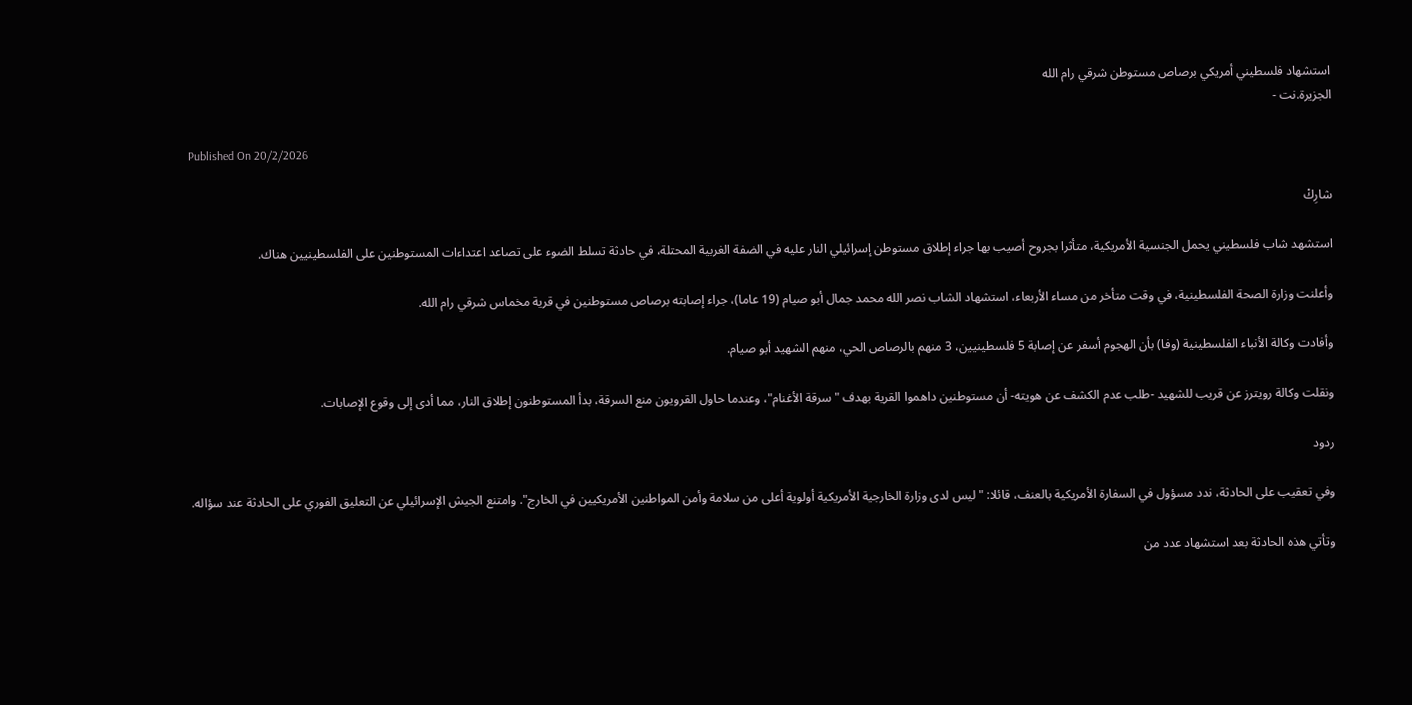استشهاد فلسطيني أمريكي برصاص مستوطن شرقي رام الله
الجزيرة.نت -

Published On 20/2/2026

شارِكْ

استشهد شاب فلسطيني يحمل الجنسية الأمريكية، متأثرا بجروح أصيب بها جراء إطلاق مستوطن إسرائيلي النار عليه في الضفة الغربية المحتلة، في حادثة تسلط الضوء على تصاعد اعتداءات المستوطنين على الفلسطينيين هناك.

وأعلنت وزارة الصحة الفلسطينية، في وقت متأخر من مساء الأربعاء، استشهاد الشاب نصر الله محمد جمال أبو صيام (19 عاما)، جراء إصابته برصاص مستوطنين في قرية مخماس شرقي رام الله.

وأفادت وكالة الأنباء الفلسطينية (وفا) بأن الهجوم أسفر عن إصابة 5 فلسطينيين، 3 منهم بالرصاص الحي، منهم الشهيد أبو صيام.

ونقلت وكالة رويترز عن قريب للشهيد -طلب عدم الكشف عن هويته- أن مستوطنين داهموا القرية بهدف "سرقة الأغنام"، وعندما حاول القرويون منع السرقة، بدأ المستوطنون إطلاق النار، مما أدى إلى وقوع الإصابات.

ردود

وفي تعقيب على الحادثة، ندد مسؤول في السفارة الأمريكية بالعنف، قائلا: "ليس لدى وزارة الخارجية الأمريكية أولوية أعلى من سلامة وأمن المواطنين الأمريكيين في الخارج". وامتنع الجيش الإسرائيلي عن التعليق الفوري على الحادثة عند سؤاله.

وتأتي هذه الحادثة بعد استشهاد عدد من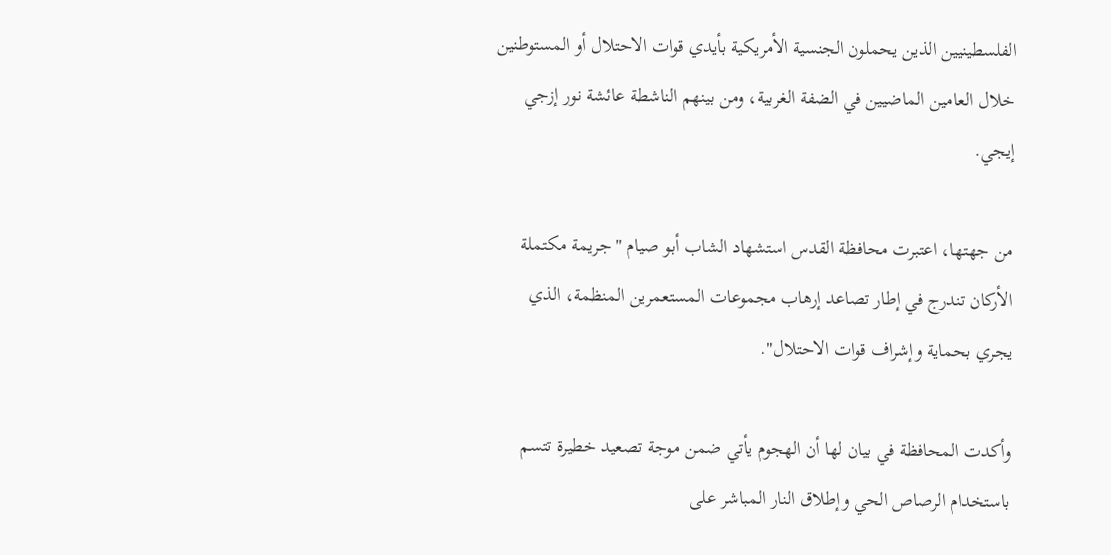الفلسطينيين الذين يحملون الجنسية الأمريكية بأيدي قوات الاحتلال أو المستوطنين خلال العامين الماضيين في الضفة الغربية، ومن بينهم الناشطة عائشة نور إزجي إيجي.

من جهتها، اعتبرت محافظة القدس استشهاد الشاب أبو صيام "جريمة مكتملة الأركان تندرج في إطار تصاعد إرهاب مجموعات المستعمرين المنظمة، الذي يجري بحماية وإشراف قوات الاحتلال".

وأكدت المحافظة في بيان لها أن الهجوم يأتي ضمن موجة تصعيد خطيرة تتسم باستخدام الرصاص الحي وإطلاق النار المباشر على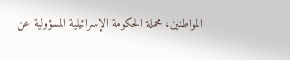المواطنين، محملة الحكومة الإسرائيلية المسؤولية عن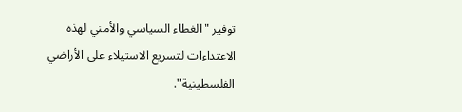توفير "الغطاء السياسي والأمني لهذه الاعتداءات لتسريع الاستيلاء على الأراضي الفلسطينية".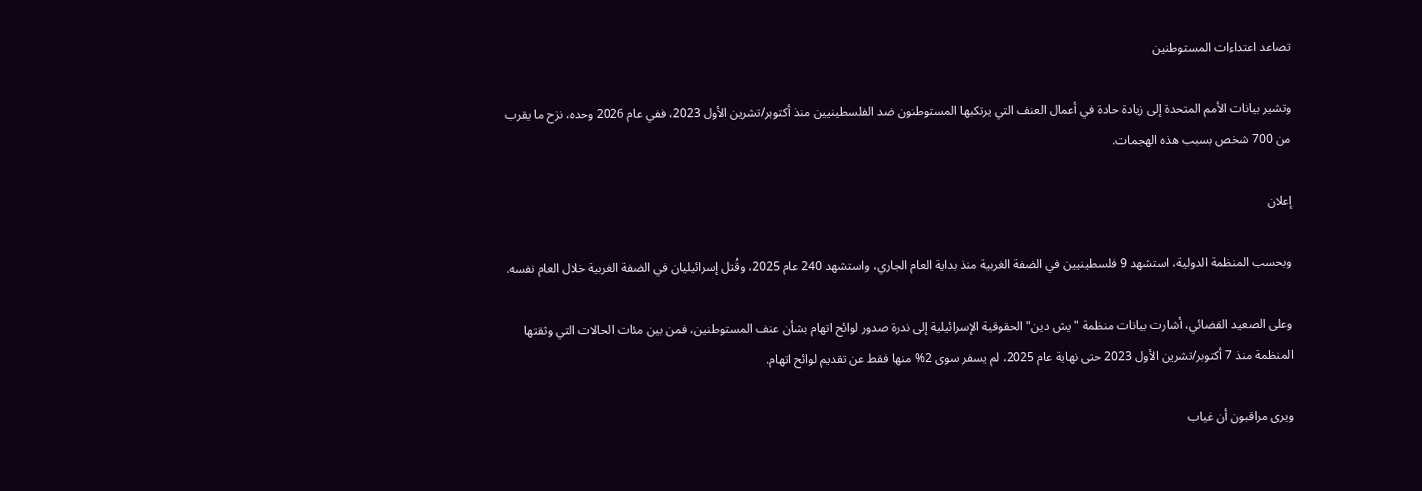تصاعد اعتداءات المستوطنين

وتشير بيانات الأمم المتحدة إلى زيادة حادة في أعمال العنف التي يرتكبها المستوطنون ضد الفلسطينيين منذ أكتوبر/تشرين الأول 2023، ففي عام 2026 وحده، نزح ما يقرب من 700 شخص بسبب هذه الهجمات.

إعلان

وبحسب المنظمة الدولية، استشهد 9 فلسطينيين في الضفة الغربية منذ بداية العام الجاري، واستشهد 240 عام 2025، وقُتل إسرائيليان في الضفة الغربية خلال العام نفسه.

وعلى الصعيد القضائي، أشارت بيانات منظمة "يش دين" الحقوقية الإسرائيلية إلى ندرة صدور لوائح اتهام بشأن عنف المستوطنين، فمن بين مئات الحالات التي وثقتها المنظمة منذ 7 أكتوبر/تشرين الأول 2023 حتى نهاية عام 2025، لم يسفر سوى 2% منها فقط عن تقديم لوائح اتهام.

ويرى مراقبون أن غياب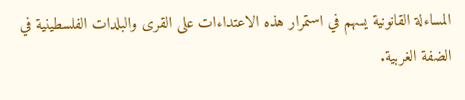المساءلة القانونية يسهم في استمرار هذه الاعتداءات على القرى والبلدات الفلسطينية في الضفة الغربية.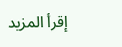إقرأ المزيد